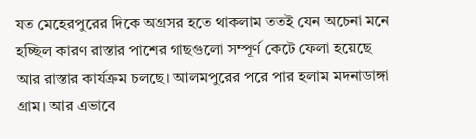যত মেহেরপুরের দিকে অগ্রসর হতে থাকলাম ততই যেন অচেনা মনে হচ্ছিল কারণ রাস্তার পাশের গাছগুলো সম্পূর্ণ কেটে ফেলা হয়েছে আর রাস্তার কার্যক্রম চলছে। আলমপুরের পরে পার হলাম মদনাডাঙ্গা গ্রাম। আর এভাবে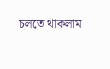চলতে থাকলাম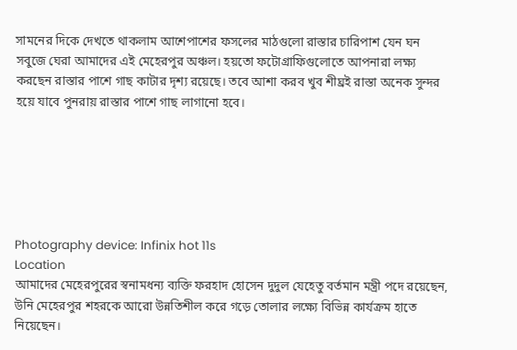সামনের দিকে দেখতে থাকলাম আশেপাশের ফসলের মাঠগুলো রাস্তার চারিপাশ যেন ঘন সবুজে ঘেরা আমাদের এই মেহেরপুর অঞ্চল। হয়তো ফটোগ্রাফিগুলোতে আপনারা লক্ষ্য করছেন রাস্তার পাশে গাছ কাটার দৃশ্য রয়েছে। তবে আশা করব খুব শীঘ্রই রাস্তা অনেক সুন্দর হয়ে যাবে পুনরায় রাস্তার পাশে গাছ লাগানো হবে।






Photography device: Infinix hot 11s
Location
আমাদের মেহেরপুরের স্বনামধন্য ব্যক্তি ফরহাদ হোসেন দুদুল যেহেতু বর্তমান মন্ত্রী পদে রয়েছেন, উনি মেহেরপুর শহরকে আরো উন্নতিশীল করে গড়ে তোলার লক্ষ্যে বিভিন্ন কার্যক্রম হাতে নিয়েছেন।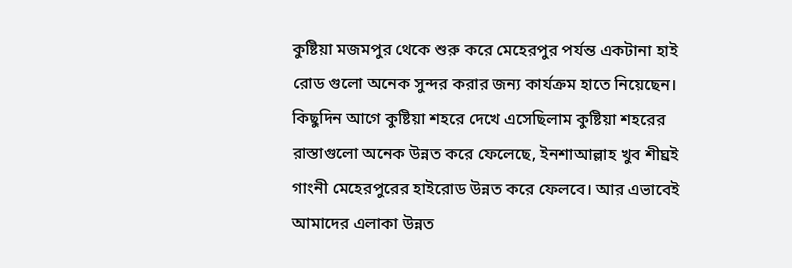কুষ্টিয়া মজমপুর থেকে শুরু করে মেহেরপুর পর্যন্ত একটানা হাই রোড গুলো অনেক সুন্দর করার জন্য কার্যক্রম হাতে নিয়েছেন। কিছুদিন আগে কুষ্টিয়া শহরে দেখে এসেছিলাম কুষ্টিয়া শহরের রাস্তাগুলো অনেক উন্নত করে ফেলেছে, ইনশাআল্লাহ খুব শীঘ্রই গাংনী মেহেরপুরের হাইরোড উন্নত করে ফেলবে। আর এভাবেই আমাদের এলাকা উন্নত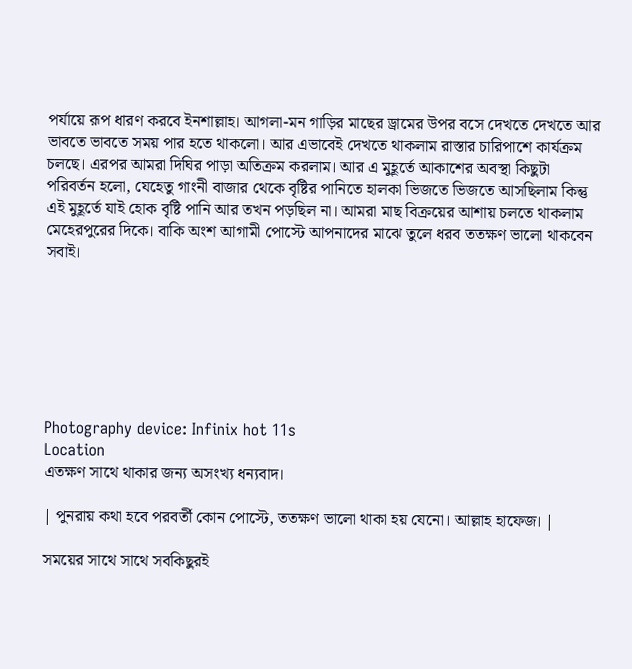পর্যায়ে রূপ ধারণ করবে ইনশাল্লাহ। আগলা-মন গাড়ির মাছের ড্রামের উপর বসে দেখতে দেখতে আর ভাবতে ভাবতে সময় পার হতে থাকলো। আর এভাবেই দেখতে থাকলাম রাস্তার চারিপাশে কার্যক্রম চলছে। এরপর আমরা দিঘির পাড়া অতিক্রম করলাম। আর এ মুহূর্তে আকাশের অবস্থা কিছুটা পরিবর্তন হলো, যেহেতু গাংনী বাজার থেকে বৃষ্টির পানিতে হালকা ভিজতে ভিজতে আসছিলাম কিন্তু এই মুহূর্তে যাই হোক বৃষ্টি পানি আর তখন পড়ছিল না। আমরা মাছ বিক্রয়ের আশায় চলতে থাকলাম মেহেরপুরের দিকে। বাকি অংশ আগামী পোস্টে আপনাদের মাঝে তুলে ধরব ততক্ষণ ভালো থাকবেন সবাই।







Photography device: Infinix hot 11s
Location
এতক্ষণ সাথে থাকার জন্য অসংখ্য ধন্যবাদ।

| পুনরায় কথা হবে পরবর্তী কোন পোস্টে, ততক্ষণ ভালো থাকা হয় যেনো। আল্লাহ হাফেজ। |

সময়ের সাথে সাথে সবকিছুরই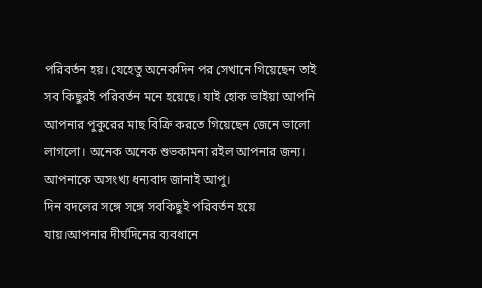পরিবর্তন হয়। যেহেতু অনেকদিন পর সেখানে গিয়েছেন তাই সব কিছুরই পরিবর্তন মনে হয়েছে। যাই হোক ভাইয়া আপনি আপনার পুকুরের মাছ বিক্রি করতে গিয়েছেন জেনে ভালো লাগলো। অনেক অনেক শুভকামনা রইল আপনার জন্য।
আপনাকে অসংখ্য ধন্যবাদ জানাই আপু।
দিন বদলের সঙ্গে সঙ্গে সবকিছুই পরিবর্তন হয়ে যায়।আপনার দীর্ঘদিনের ব্যবধানে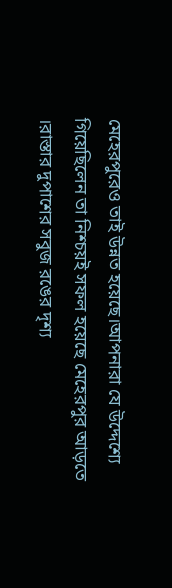মেহেরপুরেও তাই উন্নত হয়েছে।আপনারা যে উদ্দেশ্যে গিয়েছিলেন তা নিশ্চয়ই সফল হয়েছে মেহেরপুর আড়তে ।রাস্তার দুপাশের সবুজ রঙের দৃশ্য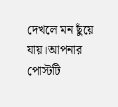দেখলে মন ছুঁয়ে যায়।আপনার পোস্টটি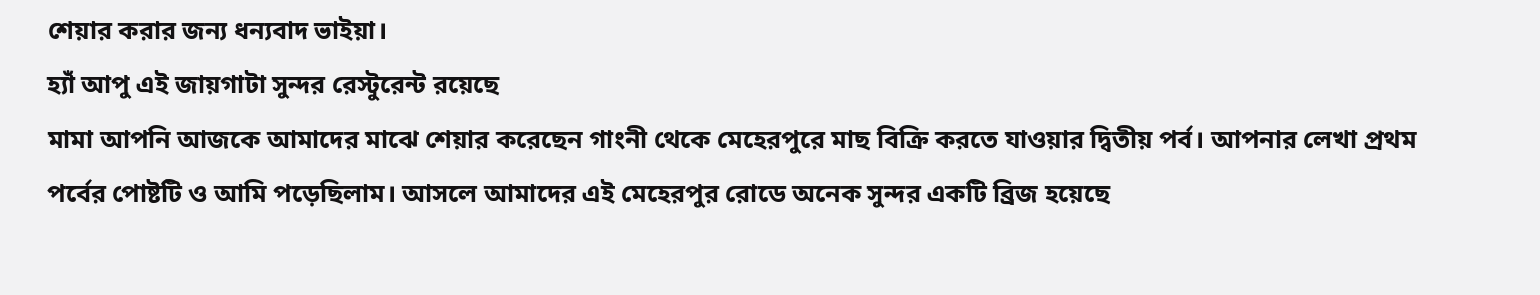শেয়ার করার জন্য ধন্যবাদ ভাইয়া।
হ্যাঁ আপু এই জায়গাটা সুন্দর রেস্টুরেন্ট রয়েছে
মামা আপনি আজকে আমাদের মাঝে শেয়ার করেছেন গাংনী থেকে মেহেরপুরে মাছ বিক্রি করতে যাওয়ার দ্বিতীয় পর্ব। আপনার লেখা প্রথম পর্বের পোষ্টটি ও আমি পড়েছিলাম। আসলে আমাদের এই মেহেরপুর রোডে অনেক সুন্দর একটি ব্রিজ হয়েছে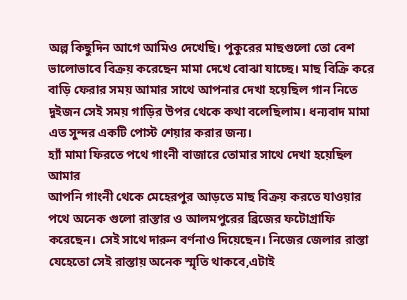অল্প কিছুদিন আগে আমিও দেখেছি। পুকুরের মাছগুলো তো বেশ ভালোভাবে বিক্রয় করেছেন মামা দেখে বোঝা যাচ্ছে। মাছ বিক্রি করে বাড়ি ফেরার সময় আমার সাথে আপনার দেখা হয়েছিল গান নিতে দুইজন সেই সময় গাড়ির উপর থেকে কথা বলেছিলাম। ধন্যবাদ মামা এত সুন্দর একটি পোস্ট শেয়ার করার জন্য।
হ্যাঁ মামা ফিরতে পথে গাংনী বাজারে তোমার সাথে দেখা হয়েছিল আমার
আপনি গাংনী থেকে মেহেরপুর আড়তে মাছ বিক্রয় করতে যাওয়ার পথে অনেক গুলো রাস্তার ও আলমপুরের ব্রিজের ফটোগ্রাফি করেছেন। সেই সাথে দারুন বর্ণনাও দিয়েছেন। নিজের জেলার রাস্তা যেহেতো সেই রাস্তায় অনেক স্মৃতি থাকবে,এটাই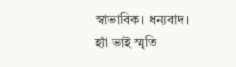স্বাভাবিক। ধন্যবাদ।
হ্যাঁ ভাই স্মৃতি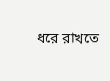ধরে রাখতে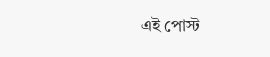এই পোস্ট